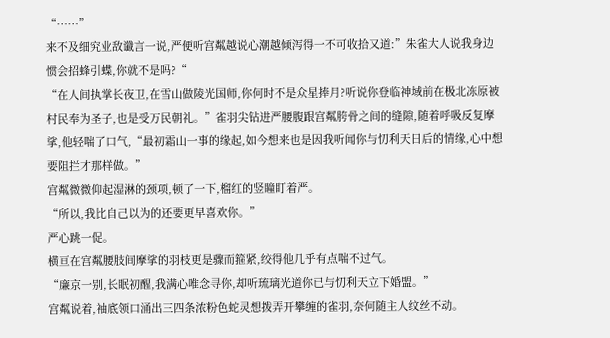“……”
来不及细究业敌谶言一说,严便听宫粼越说心潮越倾泻得一不可收拾又道:”朱雀大人说我身边惯会招蜂引蝶,你就不是吗?“
“在人间执掌长夜卫,在雪山做陵光国师,你何时不是众星捧月?听说你登临神域前在极北冻原被村民奉为圣子,也是受万民朝礼。”雀羽尖钻进严腰腹跟宫粼胯骨之间的缝隙,随着呼吸反复摩挲,他轻喘了口气,“最初霜山一事的缘起,如今想来也是因我听闻你与忉利天日后的情缘,心中想要阻拦才那样做。”
宫粼微微仰起湿淋的颈项,顿了一下,榴红的竖瞳盯着严。
“所以,我比自己以为的还要更早喜欢你。”
严心跳一促。
横亘在宫粼腰肢间摩挲的羽枝更是骤而箍紧,绞得他几乎有点喘不过气。
“廉京一别,长眠初醒,我满心唯念寻你,却听琉璃光道你已与忉利天立下婚盟。”
宫粼说着,袖底领口涌出三四条浓粉色蛇灵想拨弄开攀缠的雀羽,奈何随主人纹丝不动。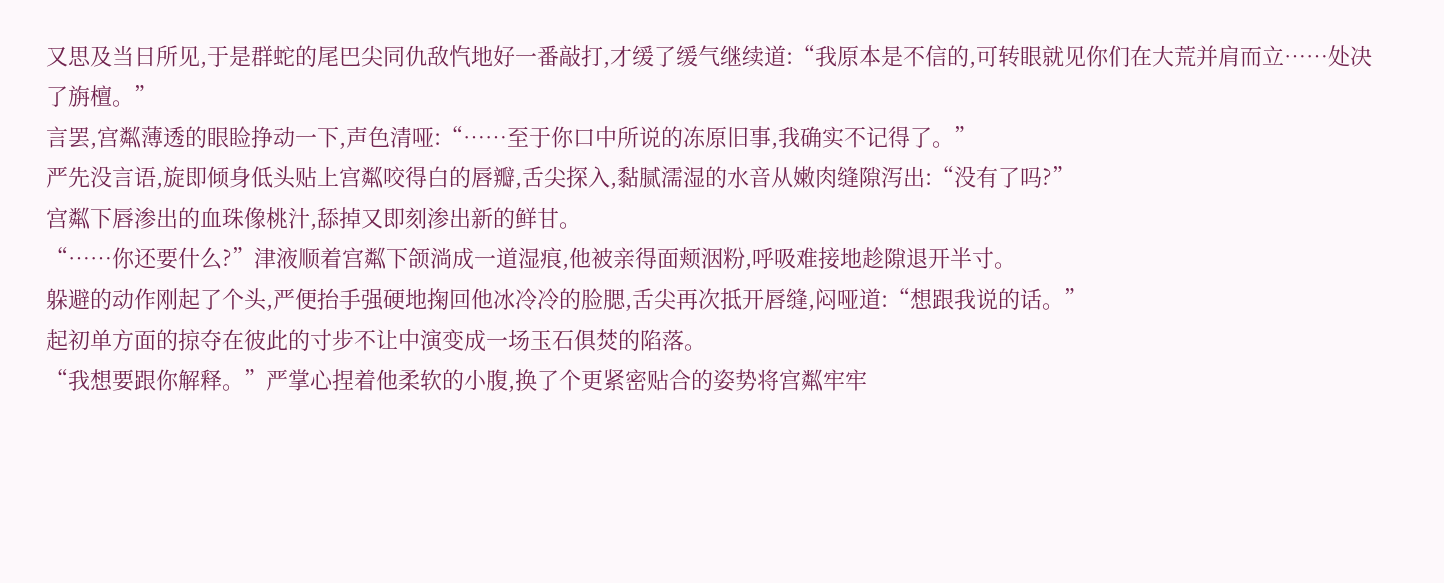又思及当日所见,于是群蛇的尾巴尖同仇敌忾地好一番敲打,才缓了缓气继续道:“我原本是不信的,可转眼就见你们在大荒并肩而立……处决了旃檀。”
言罢,宫粼薄透的眼睑挣动一下,声色清哑:“……至于你口中所说的冻原旧事,我确实不记得了。”
严先没言语,旋即倾身低头贴上宫粼咬得白的唇瓣,舌尖探入,黏腻濡湿的水音从嫩肉缝隙泻出:“没有了吗?”
宫粼下唇渗出的血珠像桃汁,舔掉又即刻渗出新的鲜甘。
“……你还要什么?”津液顺着宫粼下颌淌成一道湿痕,他被亲得面颊洇粉,呼吸难接地趁隙退开半寸。
躲避的动作刚起了个头,严便抬手强硬地掬回他冰冷冷的脸腮,舌尖再次抵开唇缝,闷哑道:“想跟我说的话。”
起初单方面的掠夺在彼此的寸步不让中演变成一场玉石俱焚的陷落。
“我想要跟你解释。”严掌心捏着他柔软的小腹,换了个更紧密贴合的姿势将宫粼牢牢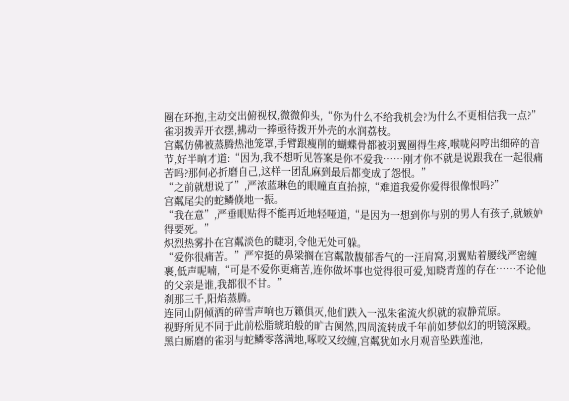圈在环抱,主动交出俯视权,微微仰头,“你为什么不给我机会?为什么不更相信我一点?”
雀羽拨弄开衣摆,拂动一捧亟待拨开外壳的水润荔枝。
宫粼仿佛被蒸腾热池笼罩,手臂跟瘦削的蝴蝶骨都被羽翼圈得生疼,喉咙闷哼出细碎的音节,好半晌才道:“因为,我不想听见答案是你不爱我……刚才你不就是说跟我在一起很痛苦吗?那何必折磨自己,这样一团乱麻到最后都变成了怨恨。”
“之前就想说了”,严浓蓝琳色的眼瞳直直抬掠,“难道我爱你爱得很像恨吗?”
宫粼尾尖的蛇鳞倏地一振。
“我在意”,严垂眼贴得不能再近地轻哑道,“是因为一想到你与别的男人有孩子,就嫉妒得要死。”
炽烈热雾扑在宫粼淡色的睫羽,令他无处可躲。
“爱你很痛苦。”严窄挺的鼻梁搁在宫粼散馥郁香气的一汪肩窝,羽翼贴着腰线严密缠裹,低声呢喃,“可是不爱你更痛苦,连你做坏事也觉得很可爱,知晓青莲的存在……不论他的父亲是谁,我都很不甘。”
刹那三千,阳焰蒸腾。
连同山阴倾洒的碎雪声响也万籁俱灭,他们跌入一泓朱雀流火织就的寂静荒原。
视野所见不同于此前松脂琥珀般的旷古阒然,四周流转成千年前如梦似幻的明镜深殿。
黑白厮磨的雀羽与蛇鳞零落满地,啄咬又绞缠,宫粼犹如水月观音坠跌莲池,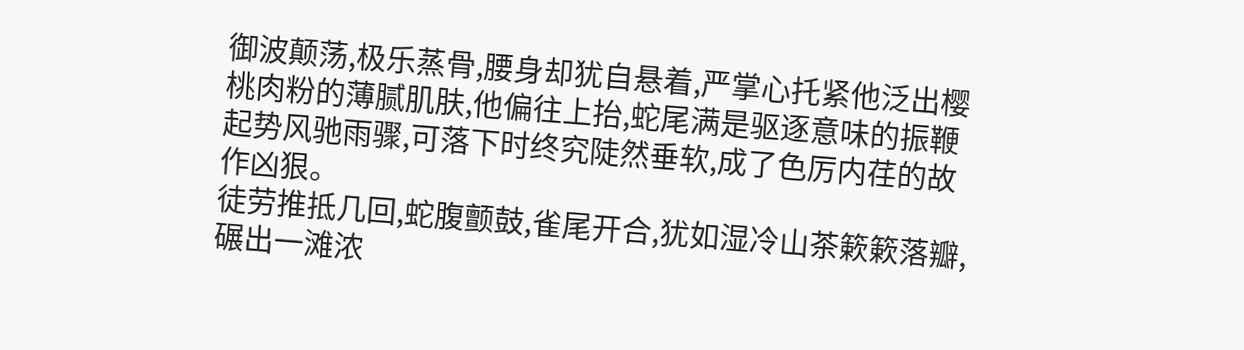御波颠荡,极乐蒸骨,腰身却犹自悬着,严掌心托紧他泛出樱桃肉粉的薄腻肌肤,他偏往上抬,蛇尾满是驱逐意味的振鞭起势风驰雨骤,可落下时终究陡然垂软,成了色厉内荏的故作凶狠。
徒劳推抵几回,蛇腹颤鼓,雀尾开合,犹如湿冷山茶簌簌落瓣,碾出一滩浓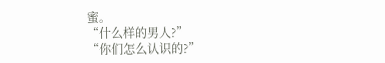蜜。
“什么样的男人?”
“你们怎么认识的?”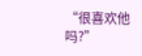“很喜欢他吗?”